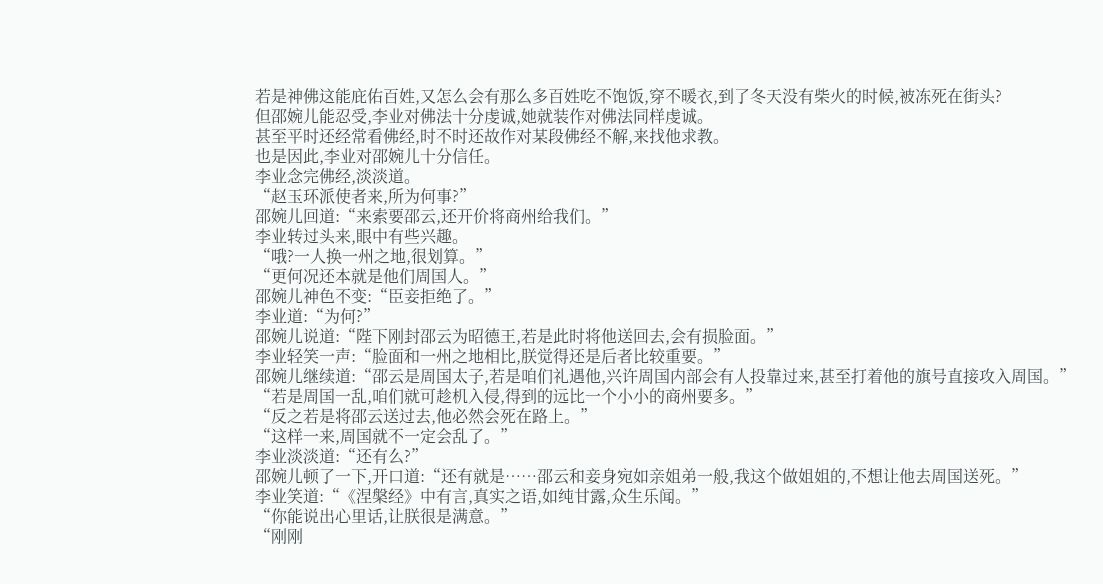若是神佛这能庇佑百姓,又怎么会有那么多百姓吃不饱饭,穿不暖衣,到了冬天没有柴火的时候,被冻死在街头?
但邵婉儿能忍受,李业对佛法十分虔诚,她就装作对佛法同样虔诚。
甚至平时还经常看佛经,时不时还故作对某段佛经不解,来找他求教。
也是因此,李业对邵婉儿十分信任。
李业念完佛经,淡淡道。
“赵玉环派使者来,所为何事?”
邵婉儿回道:“来索要邵云,还开价将商州给我们。”
李业转过头来,眼中有些兴趣。
“哦?一人换一州之地,很划算。”
“更何况还本就是他们周国人。”
邵婉儿神色不变:“臣妾拒绝了。”
李业道:“为何?”
邵婉儿说道:“陛下刚封邵云为昭德王,若是此时将他送回去,会有损脸面。”
李业轻笑一声:“脸面和一州之地相比,朕觉得还是后者比较重要。”
邵婉儿继续道:“邵云是周国太子,若是咱们礼遇他,兴许周国内部会有人投靠过来,甚至打着他的旗号直接攻入周国。”
“若是周国一乱,咱们就可趁机入侵,得到的远比一个小小的商州要多。”
“反之若是将邵云送过去,他必然会死在路上。”
“这样一来,周国就不一定会乱了。”
李业淡淡道:“还有么?”
邵婉儿顿了一下,开口道:“还有就是……邵云和妾身宛如亲姐弟一般,我这个做姐姐的,不想让他去周国送死。”
李业笑道:“《涅槃经》中有言,真实之语,如纯甘露,众生乐闻。”
“你能说出心里话,让朕很是满意。”
“刚刚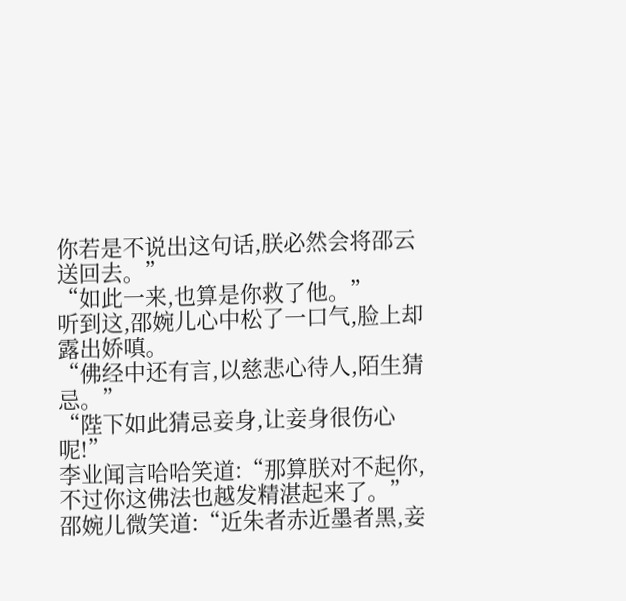你若是不说出这句话,朕必然会将邵云送回去。”
“如此一来,也算是你救了他。”
听到这,邵婉儿心中松了一口气,脸上却露出娇嗔。
“佛经中还有言,以慈悲心待人,陌生猜忌。”
“陛下如此猜忌妾身,让妾身很伤心呢!”
李业闻言哈哈笑道:“那算朕对不起你,不过你这佛法也越发精湛起来了。”
邵婉儿微笑道:“近朱者赤近墨者黑,妾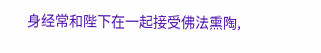身经常和陛下在一起接受佛法熏陶,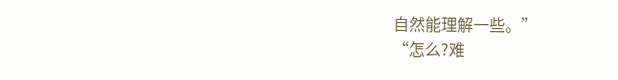自然能理解一些。”
“怎么?难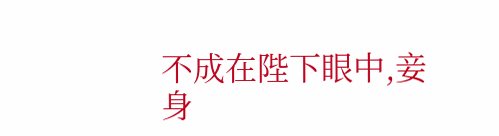不成在陛下眼中,妾身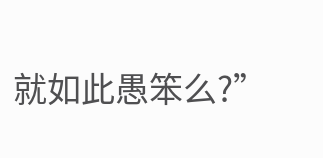就如此愚笨么?”